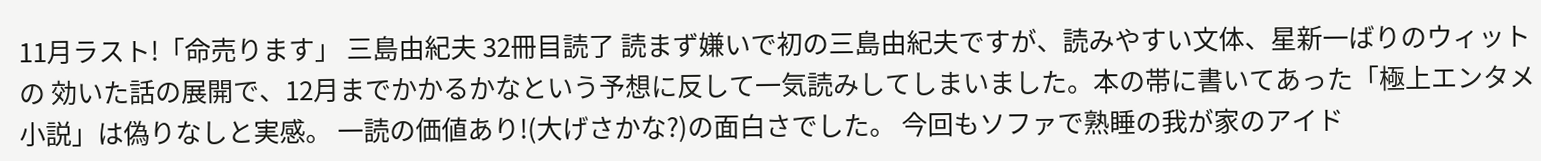11月ラスト!「命売ります」 三島由紀夫 32冊目読了 読まず嫌いで初の三島由紀夫ですが、読みやすい文体、星新一ばりのウィットの 効いた話の展開で、12月までかかるかなという予想に反して一気読みしてしまいました。本の帯に書いてあった「極上エンタメ小説」は偽りなしと実感。 一読の価値あり!(大げさかな?)の面白さでした。 今回もソファで熟睡の我が家のアイド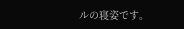ルの寝姿です。